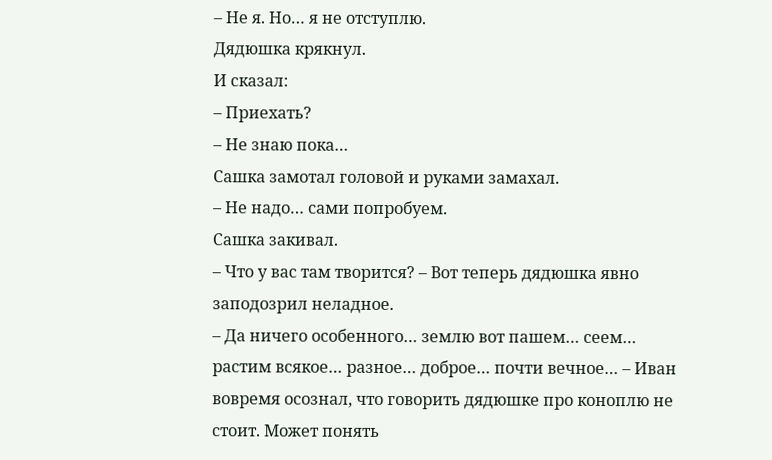– Не я. Но… я не отступлю.
Дядюшка крякнул.
И сказал:
– Приехать?
– Не знаю пока…
Сашка замотал головой и руками замахал.
– Не надо… сами попробуем.
Сашка закивал.
– Что у вас там творится? – Вот теперь дядюшка явно заподозрил неладное.
– Да ничего особенного… землю вот пашем… сеем… растим всякое… разное… доброе… почти вечное… – Иван вовремя осознал, что говорить дядюшке про коноплю не стоит. Может понять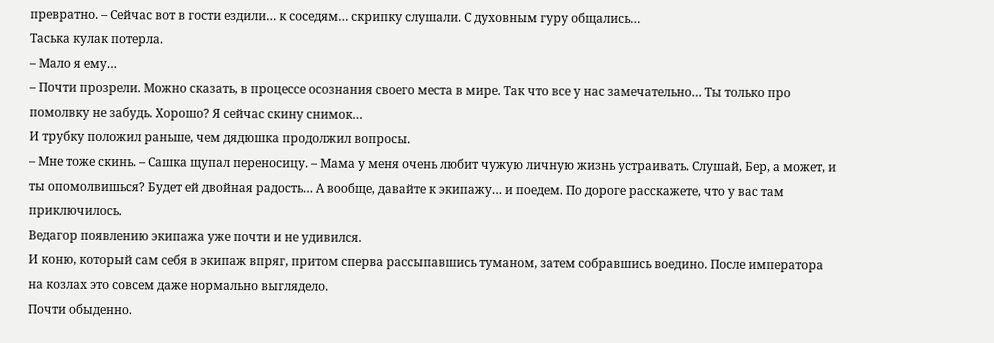превратно. – Сейчас вот в гости ездили… к соседям… скрипку слушали. С духовным гуру общались…
Таська кулак потерла.
– Мало я ему…
– Почти прозрели. Можно сказать, в процессе осознания своего места в мире. Так что все у нас замечательно… Ты только про помолвку не забудь. Хорошо? Я сейчас скину снимок…
И трубку положил раньше, чем дядюшка продолжил вопросы.
– Мне тоже скинь. – Сашка щупал переносицу. – Мама у меня очень любит чужую личную жизнь устраивать. Слушай, Бер, а может, и ты опомолвишься? Будет ей двойная радость… А вообще, давайте к экипажу… и поедем. По дороге расскажете, что у вас там приключилось.
Ведагор появлению экипажа уже почти и не удивился.
И коню, который сам себя в экипаж впряг, притом сперва рассыпавшись туманом, затем собравшись воедино. После императора на козлах это совсем даже нормально выглядело.
Почти обыденно.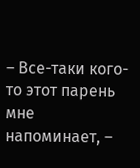– Все-таки кого-то этот парень мне напоминает, –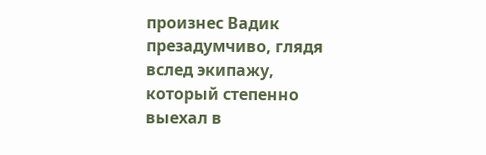произнес Вадик презадумчиво, глядя вслед экипажу, который степенно выехал в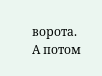ворота. А потом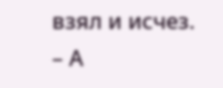взял и исчез. – А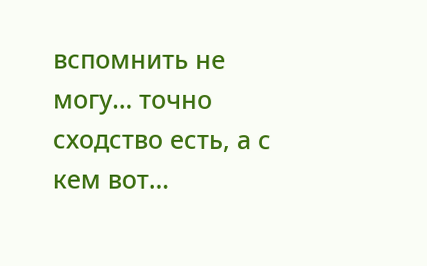вспомнить не могу… точно сходство есть, а с кем вот…